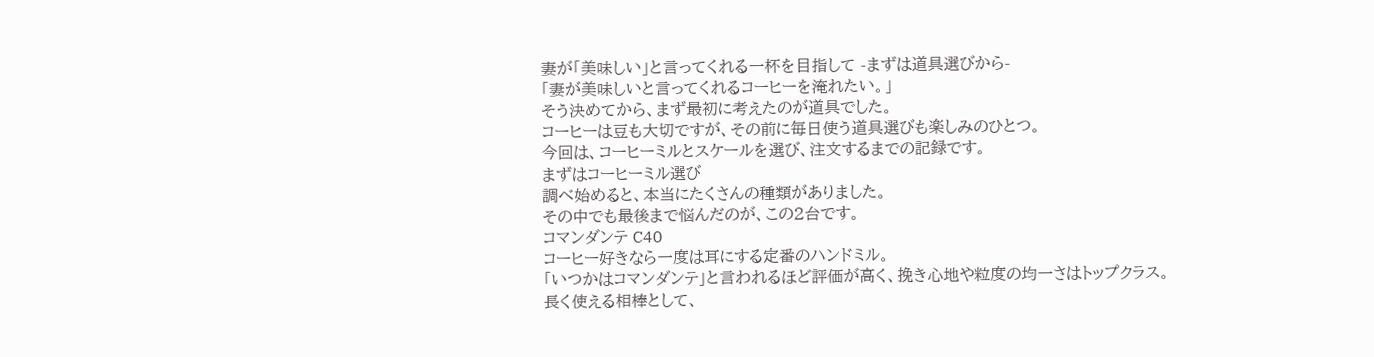妻が「美味しい」と言ってくれる一杯を目指して -まずは道具選びから-
「妻が美味しいと言ってくれるコーヒーを淹れたい。」
そう決めてから、まず最初に考えたのが道具でした。
コーヒーは豆も大切ですが、その前に毎日使う道具選びも楽しみのひとつ。
今回は、コーヒーミルとスケールを選び、注文するまでの記録です。
まずはコーヒーミル選び
調べ始めると、本当にたくさんの種類がありました。
その中でも最後まで悩んだのが、この2台です。
コマンダンテ C40
コーヒー好きなら一度は耳にする定番のハンドミル。
「いつかはコマンダンテ」と言われるほど評価が高く、挽き心地や粒度の均一さはトップクラス。
長く使える相棒として、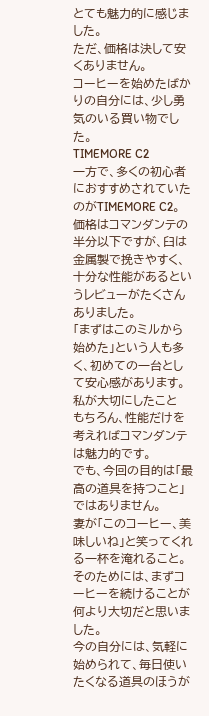とても魅力的に感じました。
ただ、価格は決して安くありません。
コーヒーを始めたばかりの自分には、少し勇気のいる買い物でした。
TIMEMORE C2
一方で、多くの初心者におすすめされていたのがTIMEMORE C2。
価格はコマンダンテの半分以下ですが、臼は金属製で挽きやすく、十分な性能があるというレビューがたくさんありました。
「まずはこのミルから始めた」という人も多く、初めての一台として安心感があります。
私が大切にしたこと
もちろん、性能だけを考えればコマンダンテは魅力的です。
でも、今回の目的は「最高の道具を持つこと」ではありません。
妻が「このコーヒー、美味しいね」と笑ってくれる一杯を淹れること。
そのためには、まずコーヒーを続けることが何より大切だと思いました。
今の自分には、気軽に始められて、毎日使いたくなる道具のほうが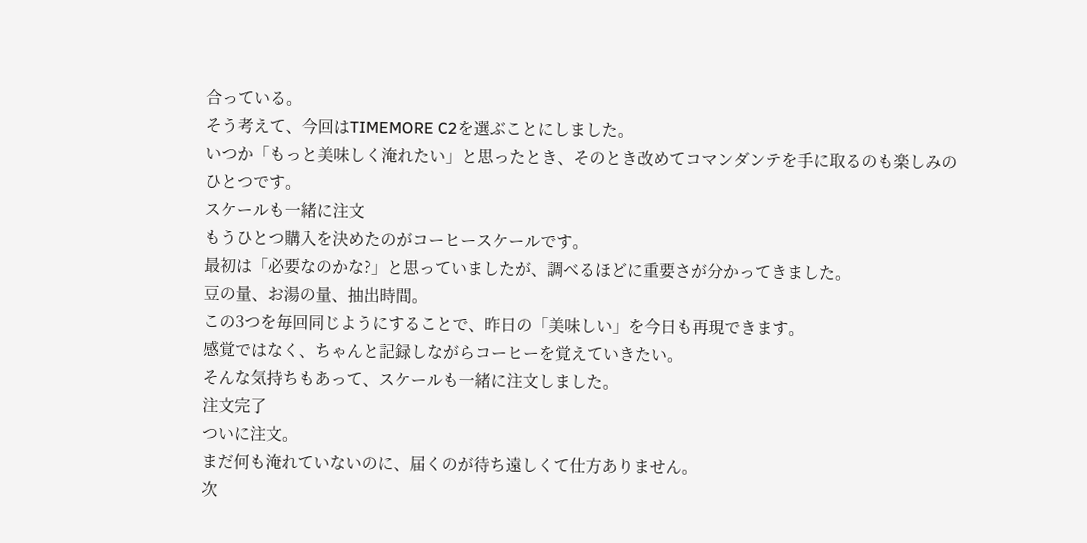合っている。
そう考えて、今回はTIMEMORE C2を選ぶことにしました。
いつか「もっと美味しく淹れたい」と思ったとき、そのとき改めてコマンダンテを手に取るのも楽しみのひとつです。
スケールも一緒に注文
もうひとつ購入を決めたのがコーヒースケールです。
最初は「必要なのかな?」と思っていましたが、調べるほどに重要さが分かってきました。
豆の量、お湯の量、抽出時間。
この3つを毎回同じようにすることで、昨日の「美味しい」を今日も再現できます。
感覚ではなく、ちゃんと記録しながらコーヒーを覚えていきたい。
そんな気持ちもあって、スケールも一緒に注文しました。
注文完了
ついに注文。
まだ何も淹れていないのに、届くのが待ち遠しくて仕方ありません。
次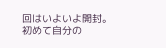回はいよいよ開封。
初めて自分の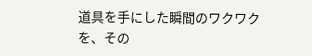道具を手にした瞬間のワクワクを、その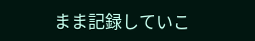まま記録していこ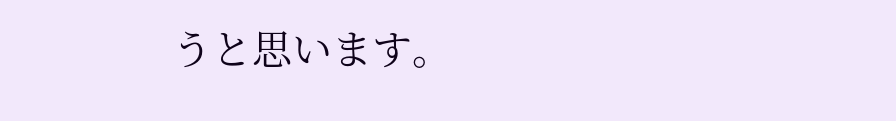うと思います。